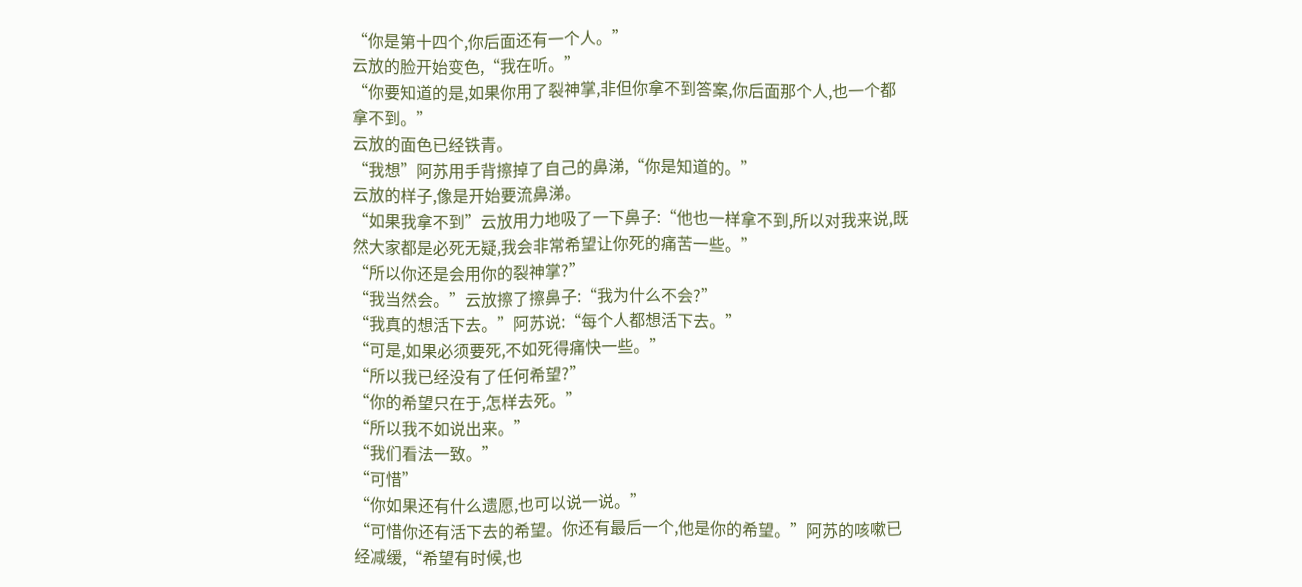“你是第十四个,你后面还有一个人。”
云放的脸开始变色,“我在听。”
“你要知道的是,如果你用了裂神掌,非但你拿不到答案,你后面那个人,也一个都拿不到。”
云放的面色已经铁青。
“我想”阿苏用手背擦掉了自己的鼻涕,“你是知道的。”
云放的样子,像是开始要流鼻涕。
“如果我拿不到”云放用力地吸了一下鼻子:“他也一样拿不到,所以对我来说,既然大家都是必死无疑,我会非常希望让你死的痛苦一些。”
“所以你还是会用你的裂神掌?”
“我当然会。”云放擦了擦鼻子:“我为什么不会?”
“我真的想活下去。”阿苏说:“每个人都想活下去。”
“可是,如果必须要死,不如死得痛快一些。”
“所以我已经没有了任何希望?”
“你的希望只在于,怎样去死。”
“所以我不如说出来。”
“我们看法一致。”
“可惜”
“你如果还有什么遗愿,也可以说一说。”
“可惜你还有活下去的希望。你还有最后一个,他是你的希望。”阿苏的咳嗽已经减缓,“希望有时候,也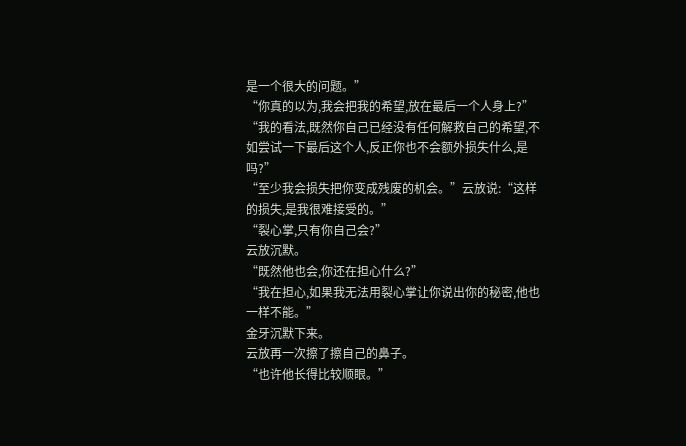是一个很大的问题。”
“你真的以为,我会把我的希望,放在最后一个人身上?”
“我的看法,既然你自己已经没有任何解救自己的希望,不如尝试一下最后这个人,反正你也不会额外损失什么,是吗?”
“至少我会损失把你变成残废的机会。”云放说:“这样的损失,是我很难接受的。”
“裂心掌,只有你自己会?”
云放沉默。
“既然他也会,你还在担心什么?”
“我在担心,如果我无法用裂心掌让你说出你的秘密,他也一样不能。”
金牙沉默下来。
云放再一次擦了擦自己的鼻子。
“也许他长得比较顺眼。”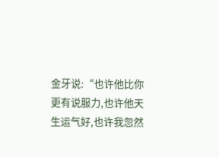金牙说:“也许他比你更有说服力,也许他天生运气好,也许我忽然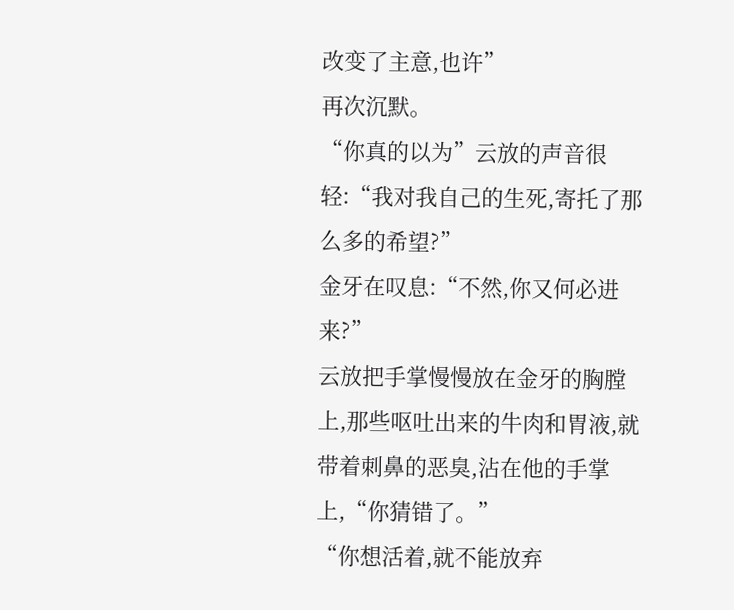改变了主意,也许”
再次沉默。
“你真的以为”云放的声音很轻:“我对我自己的生死,寄托了那么多的希望?”
金牙在叹息:“不然,你又何必进来?”
云放把手掌慢慢放在金牙的胸膛上,那些呕吐出来的牛肉和胃液,就带着刺鼻的恶臭,沾在他的手掌上,“你猜错了。”
“你想活着,就不能放弃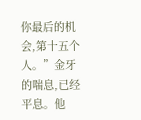你最后的机会,第十五个人。”金牙的喘息,已经平息。他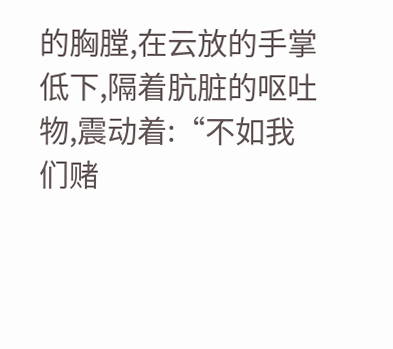的胸膛,在云放的手掌低下,隔着肮脏的呕吐物,震动着:“不如我们赌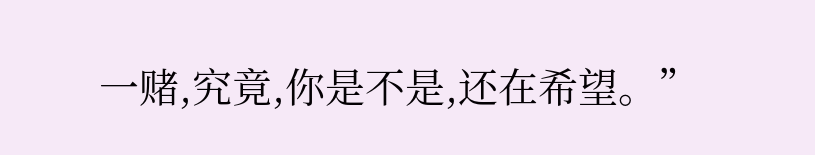一赌,究竟,你是不是,还在希望。”